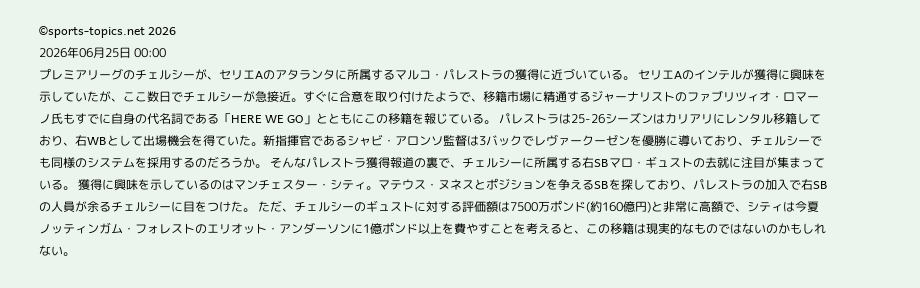©sports-topics.net 2026
2026年06月25日 00:00
プレミアリーグのチェルシーが、セリエAのアタランタに所属するマルコ・パレストラの獲得に近づいている。 セリエAのインテルが獲得に興味を示していたが、ここ数日でチェルシーが急接近。すぐに合意を取り付けたようで、移籍市場に精通するジャーナリストのファブリツィオ・ロマーノ氏もすでに自身の代名詞である「HERE WE GO」とともにこの移籍を報じている。 パレストラは25-26シーズンはカリアリにレンタル移籍しており、右WBとして出場機会を得ていた。新指揮官であるシャビ・アロンソ監督は3バックでレヴァークーゼンを優勝に導いており、チェルシーでも同様のシステムを採用するのだろうか。 そんなパレストラ獲得報道の裏で、チェルシーに所属する右SBマロ・ギュストの去就に注目が集まっている。 獲得に興味を示しているのはマンチェスター・シティ。マテウス・ヌネスとポジションを争えるSBを探しており、パレストラの加入で右SBの人員が余るチェルシーに目をつけた。 ただ、チェルシーのギュストに対する評価額は7500万ポンド(約160億円)と非常に高額で、シティは今夏ノッティンガム・フォレストのエリオット・アンダーソンに1億ポンド以上を費やすことを考えると、この移籍は現実的なものではないのかもしれない。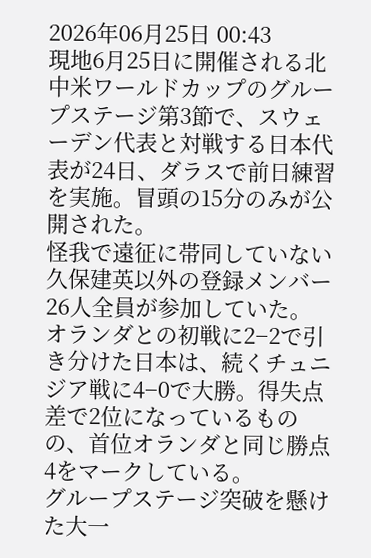2026年06月25日 00:43
現地6月25日に開催される北中米ワールドカップのグループステージ第3節で、スウェーデン代表と対戦する日本代表が24日、ダラスで前日練習を実施。冒頭の15分のみが公開された。
怪我で遠征に帯同していない久保建英以外の登録メンバー26人全員が参加していた。
オランダとの初戦に2−2で引き分けた日本は、続くチュニジア戦に4−0で大勝。得失点差で2位になっているものの、首位オランダと同じ勝点4をマークしている。
グループステージ突破を懸けた大一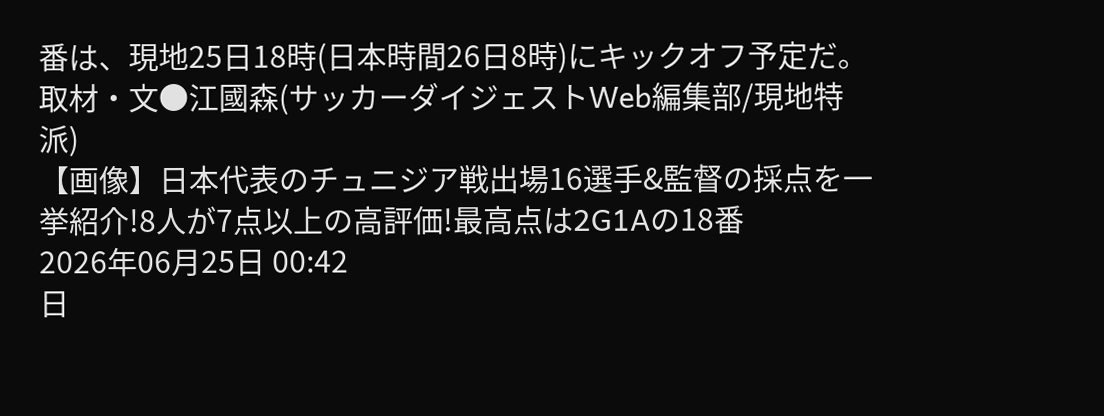番は、現地25日18時(日本時間26日8時)にキックオフ予定だ。
取材・文●江國森(サッカーダイジェストWeb編集部/現地特派)
【画像】日本代表のチュニジア戦出場16選手&監督の採点を一挙紹介!8人が7点以上の高評価!最高点は2G1Aの18番
2026年06月25日 00:42
日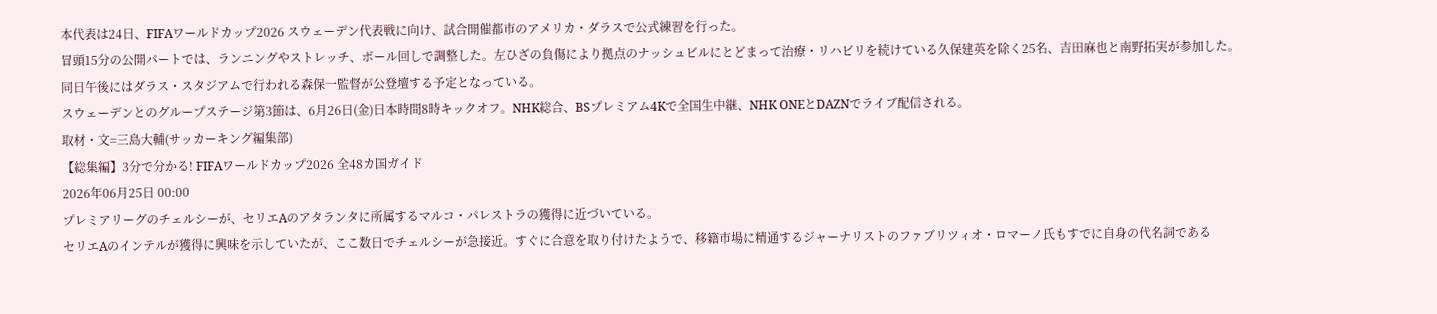本代表は24日、FIFAワールドカップ2026 スウェーデン代表戦に向け、試合開催都市のアメリカ・ダラスで公式練習を行った。
冒頭15分の公開パートでは、ランニングやストレッチ、ボール回しで調整した。左ひざの負傷により拠点のナッシュビルにとどまって治療・リハビリを続けている久保建英を除く25名、吉田麻也と南野拓実が参加した。同日午後にはダラス・スタジアムで行われる森保一監督が公登壇する予定となっている。
スウェーデンとのグループステージ第3節は、6月26日(金)日本時間8時キックオフ。NHK総合、BSプレミアム4Kで全国生中継、NHK ONEとDAZNでライブ配信される。
取材・文=三島大輔(サッカーキング編集部)
【総集編】3分で分かる! FIFAワールドカップ2026 全48カ国ガイド
2026年06月25日 00:00
プレミアリーグのチェルシーが、セリエAのアタランタに所属するマルコ・パレストラの獲得に近づいている。
セリエAのインテルが獲得に興味を示していたが、ここ数日でチェルシーが急接近。すぐに合意を取り付けたようで、移籍市場に精通するジャーナリストのファブリツィオ・ロマーノ氏もすでに自身の代名詞である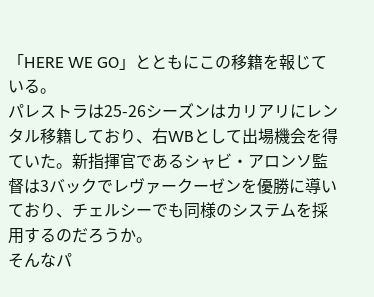「HERE WE GO」とともにこの移籍を報じている。
パレストラは25-26シーズンはカリアリにレンタル移籍しており、右WBとして出場機会を得ていた。新指揮官であるシャビ・アロンソ監督は3バックでレヴァークーゼンを優勝に導いており、チェルシーでも同様のシステムを採用するのだろうか。
そんなパ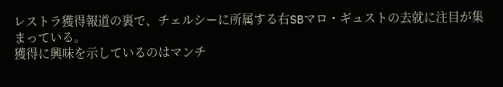レストラ獲得報道の裏で、チェルシーに所属する右SBマロ・ギュストの去就に注目が集まっている。
獲得に興味を示しているのはマンチ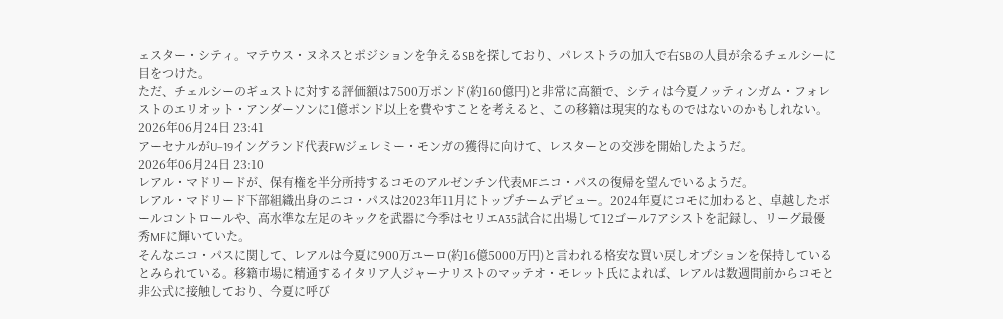ェスター・シティ。マテウス・ヌネスとポジションを争えるSBを探しており、パレストラの加入で右SBの人員が余るチェルシーに目をつけた。
ただ、チェルシーのギュストに対する評価額は7500万ポンド(約160億円)と非常に高額で、シティは今夏ノッティンガム・フォレストのエリオット・アンダーソンに1億ポンド以上を費やすことを考えると、この移籍は現実的なものではないのかもしれない。
2026年06月24日 23:41
アーセナルがU−19イングランド代表FWジェレミー・モンガの獲得に向けて、レスターとの交渉を開始したようだ。
2026年06月24日 23:10
レアル・マドリードが、保有権を半分所持するコモのアルゼンチン代表MFニコ・パスの復帰を望んでいるようだ。
レアル・マドリード下部組織出身のニコ・パスは2023年11月にトップチームデビュー。2024年夏にコモに加わると、卓越したボールコントロールや、高水準な左足のキックを武器に今季はセリエA35試合に出場して12ゴール7アシストを記録し、リーグ最優秀MFに輝いていた。
そんなニコ・パスに関して、レアルは今夏に900万ユーロ(約16億5000万円)と言われる格安な買い戻しオプションを保持しているとみられている。移籍市場に精通するイタリア人ジャーナリストのマッテオ・モレット氏によれば、レアルは数週間前からコモと非公式に接触しており、今夏に呼び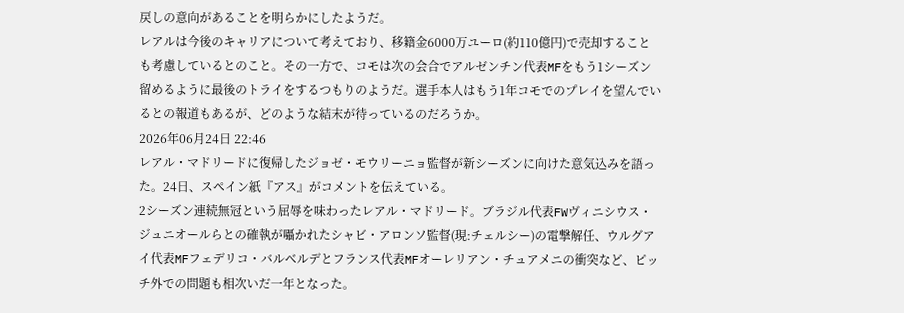戻しの意向があることを明らかにしたようだ。
レアルは今後のキャリアについて考えており、移籍金6000万ユーロ(約110億円)で売却することも考慮しているとのこと。その一方で、コモは次の会合でアルゼンチン代表MFをもう1シーズン留めるように最後のトライをするつもりのようだ。選手本人はもう1年コモでのプレイを望んでいるとの報道もあるが、どのような結末が待っているのだろうか。
2026年06月24日 22:46
レアル・マドリードに復帰したジョゼ・モウリーニョ監督が新シーズンに向けた意気込みを語った。24日、スペイン紙『アス』がコメントを伝えている。
2シーズン連続無冠という屈辱を味わったレアル・マドリード。ブラジル代表FWヴィニシウス・ジュニオールらとの確執が囁かれたシャビ・アロンソ監督(現:チェルシー)の電撃解任、ウルグアイ代表MFフェデリコ・バルベルデとフランス代表MFオーレリアン・チュアメニの衝突など、ピッチ外での問題も相次いだ一年となった。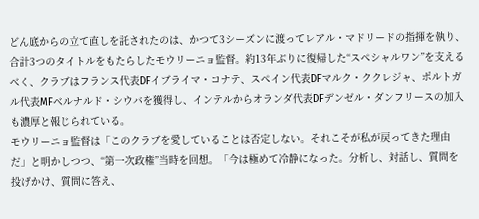どん底からの立て直しを託されたのは、かつて3シーズンに渡ってレアル・マドリードの指揮を執り、合計3つのタイトルをもたらしたモウリーニョ監督。約13年ぶりに復帰した“スペシャルワン”を支えるべく、クラブはフランス代表DFイブライマ・コナテ、スペイン代表DFマルク・ククレジャ、ポルトガル代表MFベルナルド・シウバを獲得し、インテルからオランダ代表DFデンゼル・ダンフリースの加入も濃厚と報じられている。
モウリーニョ監督は「このクラブを愛していることは否定しない。それこそが私が戻ってきた理由だ」と明かしつつ、“第一次政権”当時を回想。「今は極めて冷静になった。分析し、対話し、質問を投げかけ、質問に答え、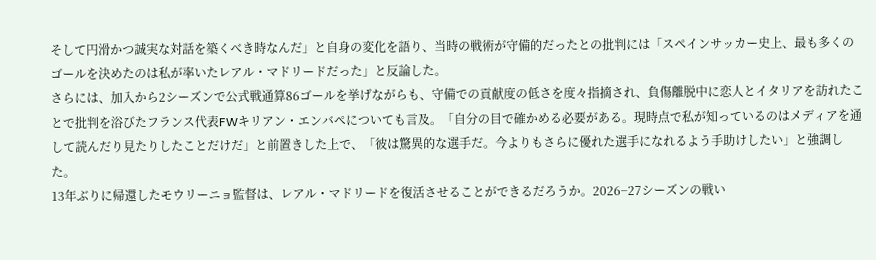そして円滑かつ誠実な対話を築くべき時なんだ」と自身の変化を語り、当時の戦術が守備的だったとの批判には「スペインサッカー史上、最も多くのゴールを決めたのは私が率いたレアル・マドリードだった」と反論した。
さらには、加入から2シーズンで公式戦通算86ゴールを挙げながらも、守備での貢献度の低さを度々指摘され、負傷離脱中に恋人とイタリアを訪れたことで批判を浴びたフランス代表FWキリアン・エンバペについても言及。「自分の目で確かめる必要がある。現時点で私が知っているのはメディアを通して読んだり見たりしたことだけだ」と前置きした上で、「彼は驚異的な選手だ。今よりもさらに優れた選手になれるよう手助けしたい」と強調した。
13年ぶりに帰還したモウリーニョ監督は、レアル・マドリードを復活させることができるだろうか。2026−27シーズンの戦い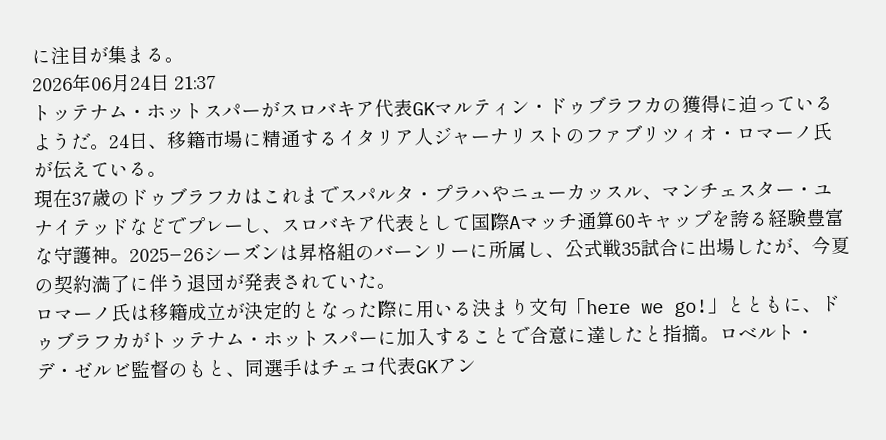に注目が集まる。
2026年06月24日 21:37
トッテナム・ホットスパーがスロバキア代表GKマルティン・ドゥブラフカの獲得に迫っているようだ。24日、移籍市場に精通するイタリア人ジャーナリストのファブリツィオ・ロマーノ氏が伝えている。
現在37歳のドゥブラフカはこれまでスパルタ・プラハやニューカッスル、マンチェスター・ユナイテッドなどでプレーし、スロバキア代表として国際Aマッチ通算60キャップを誇る経験豊富な守護神。2025−26シーズンは昇格組のバーンリーに所属し、公式戦35試合に出場したが、今夏の契約満了に伴う退団が発表されていた。
ロマーノ氏は移籍成立が決定的となった際に用いる決まり文句「here we go!」とともに、ドゥブラフカがトッテナム・ホットスパーに加入することで合意に達したと指摘。ロベルト・デ・ゼルビ監督のもと、同選手はチェコ代表GKアン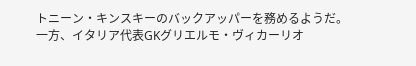トニーン・キンスキーのバックアッパーを務めるようだ。
一方、イタリア代表GKグリエルモ・ヴィカーリオ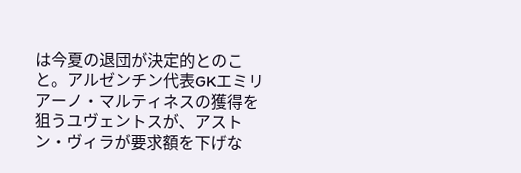は今夏の退団が決定的とのこと。アルゼンチン代表GKエミリアーノ・マルティネスの獲得を狙うユヴェントスが、アストン・ヴィラが要求額を下げな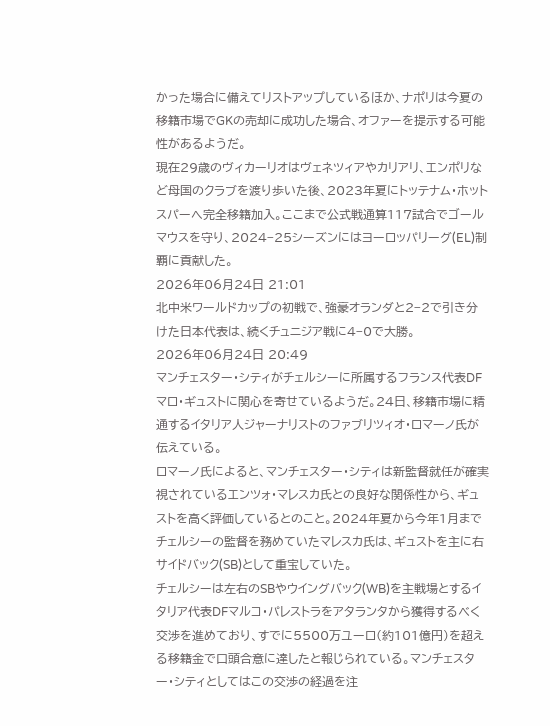かった場合に備えてリストアップしているほか、ナポリは今夏の移籍市場でGKの売却に成功した場合、オファーを提示する可能性があるようだ。
現在29歳のヴィカーリオはヴェネツィアやカリアリ、エンポリなど母国のクラブを渡り歩いた後、2023年夏にトッテナム・ホットスパーへ完全移籍加入。ここまで公式戦通算117試合でゴールマウスを守り、2024−25シーズンにはヨーロッパリーグ(EL)制覇に貢献した。
2026年06月24日 21:01
北中米ワールドカップの初戦で、強豪オランダと2−2で引き分けた日本代表は、続くチュニジア戦に4−0で大勝。
2026年06月24日 20:49
マンチェスター・シティがチェルシーに所属するフランス代表DFマロ・ギュストに関心を寄せているようだ。24日、移籍市場に精通するイタリア人ジャーナリストのファブリツィオ・ロマーノ氏が伝えている。
ロマーノ氏によると、マンチェスター・シティは新監督就任が確実視されているエンツォ・マレスカ氏との良好な関係性から、ギュストを高く評価しているとのこと。2024年夏から今年1月までチェルシーの監督を務めていたマレスカ氏は、ギュストを主に右サイドバック(SB)として重宝していた。
チェルシーは左右のSBやウイングバック(WB)を主戦場とするイタリア代表DFマルコ・パレストラをアタランタから獲得するべく交渉を進めており、すでに5500万ユーロ(約101億円)を超える移籍金で口頭合意に達したと報じられている。マンチェスター・シティとしてはこの交渉の経過を注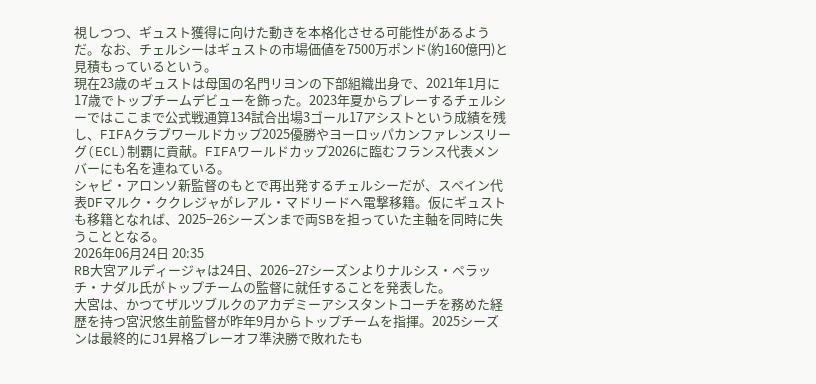視しつつ、ギュスト獲得に向けた動きを本格化させる可能性があるようだ。なお、チェルシーはギュストの市場価値を7500万ポンド(約160億円)と見積もっているという。
現在23歳のギュストは母国の名門リヨンの下部組織出身で、2021年1月に17歳でトップチームデビューを飾った。2023年夏からプレーするチェルシーではここまで公式戦通算134試合出場3ゴール17アシストという成績を残し、FIFAクラブワールドカップ2025優勝やヨーロッパカンファレンスリーグ(ECL)制覇に貢献。FIFAワールドカップ2026に臨むフランス代表メンバーにも名を連ねている。
シャビ・アロンソ新監督のもとで再出発するチェルシーだが、スペイン代表DFマルク・ククレジャがレアル・マドリードへ電撃移籍。仮にギュストも移籍となれば、2025−26シーズンまで両SBを担っていた主軸を同時に失うこととなる。
2026年06月24日 20:35
RB大宮アルディージャは24日、2026−27シーズンよりナルシス・ペラッチ・ナダル氏がトップチームの監督に就任することを発表した。
大宮は、かつてザルツブルクのアカデミーアシスタントコーチを務めた経歴を持つ宮沢悠生前監督が昨年9月からトップチームを指揮。2025シーズンは最終的にJ1昇格プレーオフ準決勝で敗れたも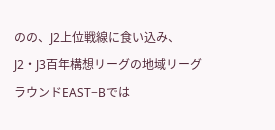のの、J2上位戦線に食い込み、J2・J3百年構想リーグの地域リーグラウンドEAST−Bでは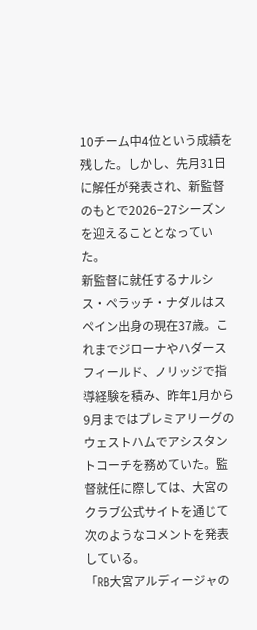10チーム中4位という成績を残した。しかし、先月31日に解任が発表され、新監督のもとで2026−27シーズンを迎えることとなっていた。
新監督に就任するナルシス・ペラッチ・ナダルはスペイン出身の現在37歳。これまでジローナやハダースフィールド、ノリッジで指導経験を積み、昨年1月から9月まではプレミアリーグのウェストハムでアシスタントコーチを務めていた。監督就任に際しては、大宮のクラブ公式サイトを通じて次のようなコメントを発表している。
「RB大宮アルディージャの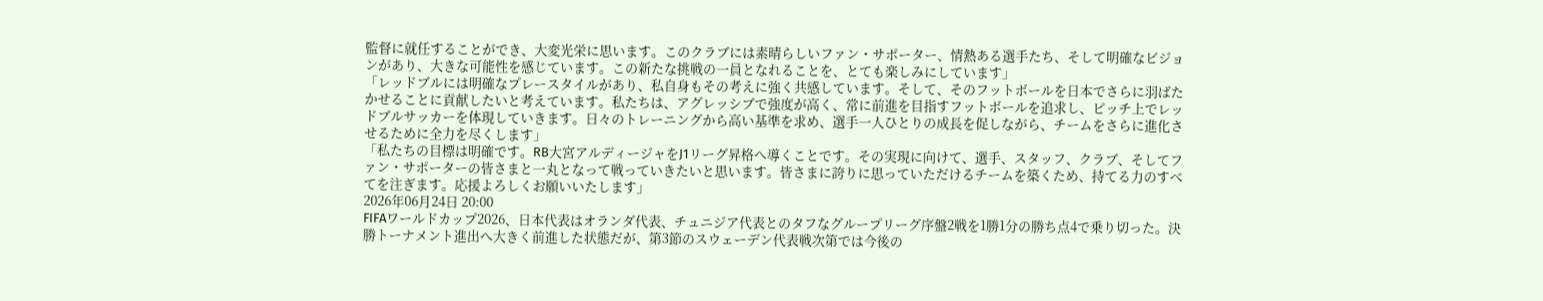監督に就任することができ、大変光栄に思います。このクラブには素晴らしいファン・サポーター、情熱ある選手たち、そして明確なビジョンがあり、大きな可能性を感じています。この新たな挑戦の一員となれることを、とても楽しみにしています」
「レッドブルには明確なプレースタイルがあり、私自身もその考えに強く共感しています。そして、そのフットボールを日本でさらに羽ばたかせることに貢献したいと考えています。私たちは、アグレッシブで強度が高く、常に前進を目指すフットボールを追求し、ピッチ上でレッドブルサッカーを体現していきます。日々のトレーニングから高い基準を求め、選手一人ひとりの成長を促しながら、チームをさらに進化させるために全力を尽くします」
「私たちの目標は明確です。RB大宮アルディージャをJ1リーグ昇格へ導くことです。その実現に向けて、選手、スタッフ、クラブ、そしてファン・サポーターの皆さまと一丸となって戦っていきたいと思います。皆さまに誇りに思っていただけるチームを築くため、持てる力のすべてを注ぎます。応援よろしくお願いいたします」
2026年06月24日 20:00
FIFAワールドカップ2026、日本代表はオランダ代表、チュニジア代表とのタフなグループリーグ序盤2戦を1勝1分の勝ち点4で乗り切った。決勝トーナメント進出へ大きく前進した状態だが、第3節のスウェーデン代表戦次第では今後の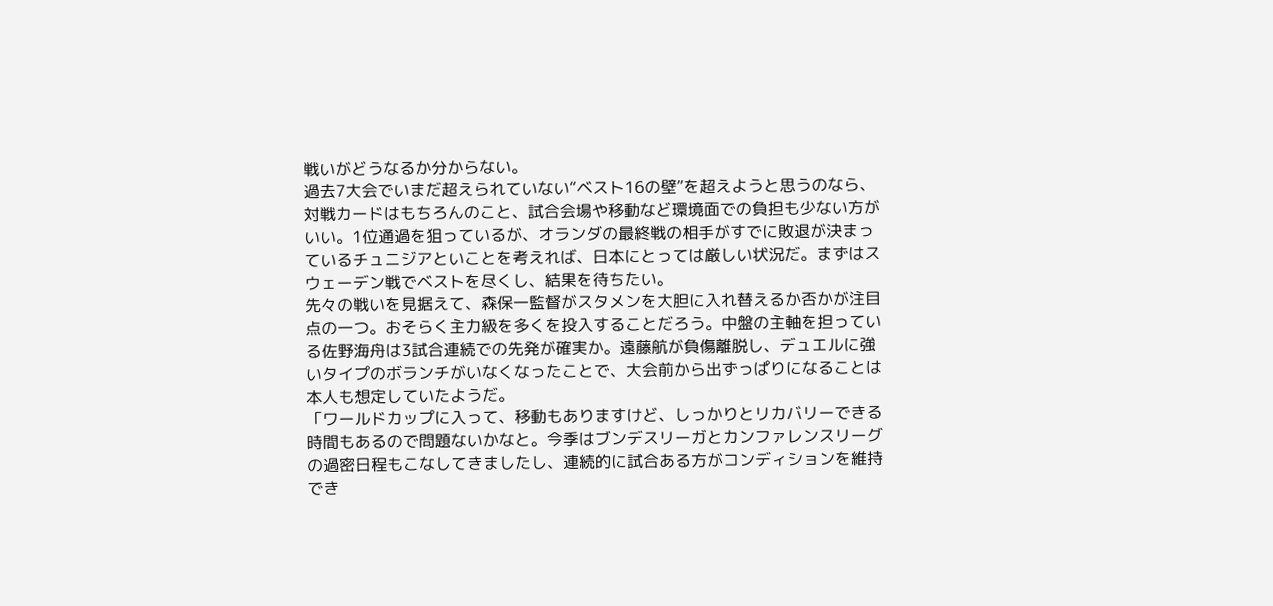戦いがどうなるか分からない。
過去7大会でいまだ超えられていない“ベスト16の壁”を超えようと思うのなら、対戦カードはもちろんのこと、試合会場や移動など環境面での負担も少ない方がいい。1位通過を狙っているが、オランダの最終戦の相手がすでに敗退が決まっているチュニジアといことを考えれば、日本にとっては厳しい状況だ。まずはスウェーデン戦でベストを尽くし、結果を待ちたい。
先々の戦いを見据えて、森保一監督がスタメンを大胆に入れ替えるか否かが注目点の一つ。おそらく主力級を多くを投入することだろう。中盤の主軸を担っている佐野海舟は3試合連続での先発が確実か。遠藤航が負傷離脱し、デュエルに強いタイプのボランチがいなくなったことで、大会前から出ずっぱりになることは本人も想定していたようだ。
「ワールドカップに入って、移動もありますけど、しっかりとリカバリーできる時間もあるので問題ないかなと。今季はブンデスリーガとカンファレンスリーグの過密日程もこなしてきましたし、連続的に試合ある方がコンディションを維持でき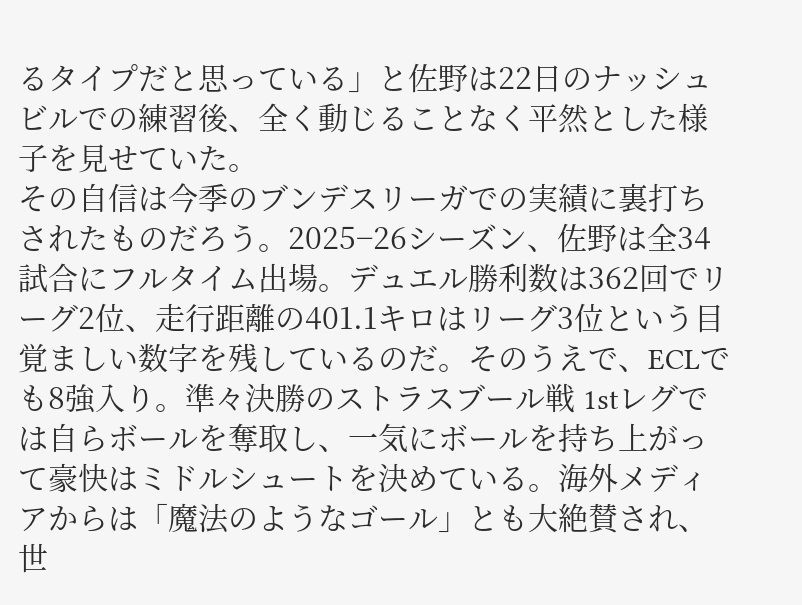るタイプだと思っている」と佐野は22日のナッシュビルでの練習後、全く動じることなく平然とした様子を見せていた。
その自信は今季のブンデスリーガでの実績に裏打ちされたものだろう。2025−26シーズン、佐野は全34試合にフルタイム出場。デュエル勝利数は362回でリーグ2位、走行距離の401.1キロはリーグ3位という目覚ましい数字を残しているのだ。そのうえで、ECLでも8強入り。準々決勝のストラスブール戦 1stレグでは自らボールを奪取し、一気にボールを持ち上がって豪快はミドルシュートを決めている。海外メディアからは「魔法のようなゴール」とも大絶賛され、世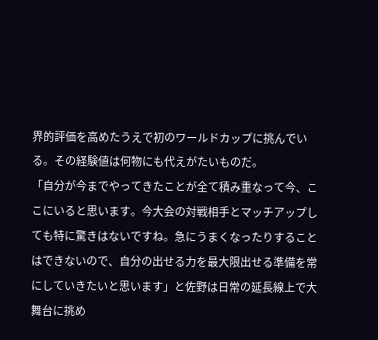界的評価を高めたうえで初のワールドカップに挑んでいる。その経験値は何物にも代えがたいものだ。
「自分が今までやってきたことが全て積み重なって今、ここにいると思います。今大会の対戦相手とマッチアップしても特に驚きはないですね。急にうまくなったりすることはできないので、自分の出せる力を最大限出せる準備を常にしていきたいと思います」と佐野は日常の延長線上で大舞台に挑め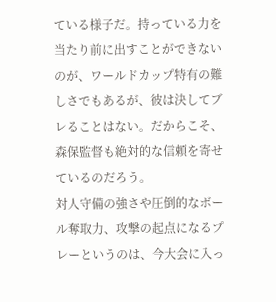ている様子だ。持っている力を当たり前に出すことができないのが、ワールドカップ特有の難しさでもあるが、彼は決してブレることはない。だからこそ、森保監督も絶対的な信頼を寄せているのだろう。
対人守備の強さや圧倒的なボール奪取力、攻撃の起点になるプレーというのは、今大会に入っ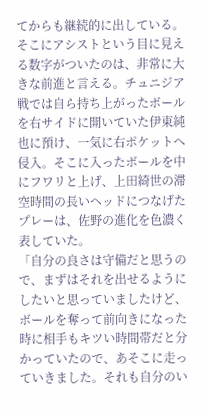てからも継続的に出している。そこにアシストという目に見える数字がついたのは、非常に大きな前進と言える。チュニジア戦では自ら持ち上がったボールを右サイドに開いていた伊東純也に預け、一気に右ポケットへ侵入。そこに入ったボールを中にフワリと上げ、上田綺世の滞空時間の長いヘッドにつなげたプレーは、佐野の進化を色濃く表していた。
「自分の良さは守備だと思うので、まずはそれを出せるようにしたいと思っていましたけど、ボールを奪って前向きになった時に相手もキツい時間帯だと分かっていたので、あそこに走っていきました。それも自分のい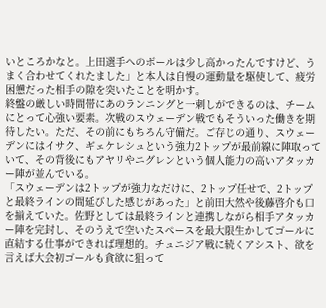いところかなと。上田選手へのボールは少し高かったんですけど、うまく合わせてくれたました」と本人は自慢の運動量を駆使して、疲労困憊だった相手の隙を突いたことを明かす。
終盤の厳しい時間帯にあのランニングと一刺しができるのは、チームにとって心強い要素。次戦のスウェーデン戦でもそういった働きを期待したい。ただ、その前にもちろん守備だ。ご存じの通り、スウェーデンにはイサク、ギェケレシュという強力2トップが最前線に陣取っていて、その背後にもアヤリやニグレンという個人能力の高いアタッカー陣が並んでいる。
「スウェーデンは2トップが強力なだけに、2トップ任せで、2トップと最終ラインの間延びした感じがあった」と前田大然や後藤啓介も口を揃えていた。佐野としては最終ラインと連携しながら相手アタッカー陣を完封し、そのうえで空いたスペースを最大限生かしてゴールに直結する仕事ができれば理想的。チュニジア戦に続くアシスト、欲を言えば大会初ゴールも貪欲に狙って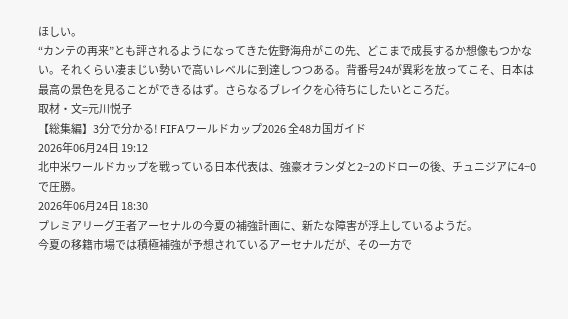ほしい。
“カンテの再来”とも評されるようになってきた佐野海舟がこの先、どこまで成長するか想像もつかない。それくらい凄まじい勢いで高いレベルに到達しつつある。背番号24が異彩を放ってこそ、日本は最高の景色を見ることができるはず。さらなるブレイクを心待ちにしたいところだ。
取材・文=元川悦子
【総集編】3分で分かる! FIFAワールドカップ2026 全48カ国ガイド
2026年06月24日 19:12
北中米ワールドカップを戦っている日本代表は、強豪オランダと2−2のドローの後、チュニジアに4−0で圧勝。
2026年06月24日 18:30
プレミアリーグ王者アーセナルの今夏の補強計画に、新たな障害が浮上しているようだ。
今夏の移籍市場では積極補強が予想されているアーセナルだが、その一方で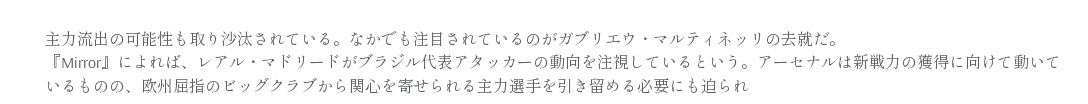主力流出の可能性も取り沙汰されている。なかでも注目されているのがガブリエウ・マルティネッリの去就だ。
『Mirror』によれば、レアル・マドリードがブラジル代表アタッカーの動向を注視しているという。アーセナルは新戦力の獲得に向けて動いているものの、欧州屈指のビッグクラブから関心を寄せられる主力選手を引き留める必要にも迫られ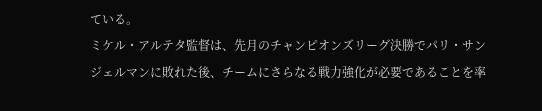ている。
ミケル・アルテタ監督は、先月のチャンピオンズリーグ決勝でパリ・サンジェルマンに敗れた後、チームにさらなる戦力強化が必要であることを率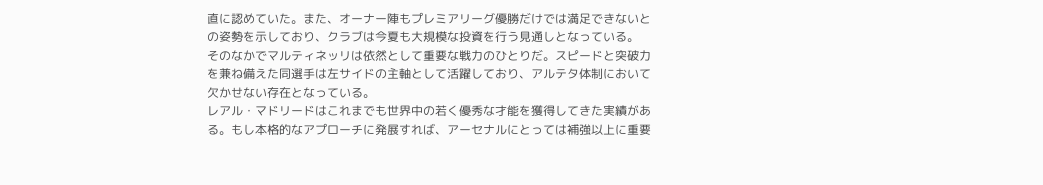直に認めていた。また、オーナー陣もプレミアリーグ優勝だけでは満足できないとの姿勢を示しており、クラブは今夏も大規模な投資を行う見通しとなっている。
そのなかでマルティネッリは依然として重要な戦力のひとりだ。スピードと突破力を兼ね備えた同選手は左サイドの主軸として活躍しており、アルテタ体制において欠かせない存在となっている。
レアル・マドリードはこれまでも世界中の若く優秀な才能を獲得してきた実績がある。もし本格的なアプローチに発展すれば、アーセナルにとっては補強以上に重要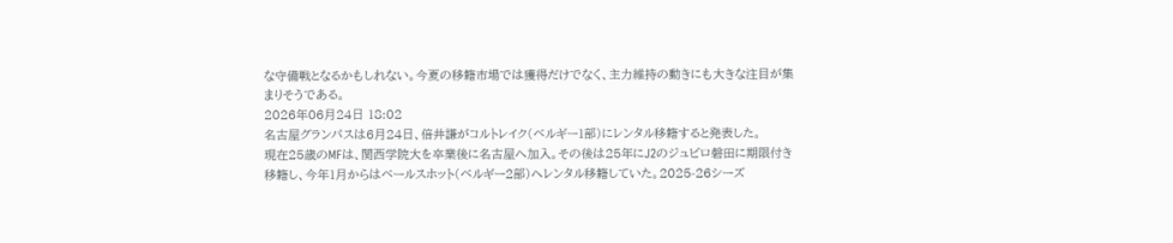な守備戦となるかもしれない。今夏の移籍市場では獲得だけでなく、主力維持の動きにも大きな注目が集まりそうである。
2026年06月24日 18:02
名古屋グランパスは6月24日、倍井謙がコルトレイク(ベルギー1部)にレンタル移籍すると発表した。
現在25歳のMFは、関西学院大を卒業後に名古屋へ加入。その後は25年にJ2のジュビロ磐田に期限付き移籍し、今年1月からはベールスホット(ベルギー2部)へレンタル移籍していた。2025-26シーズ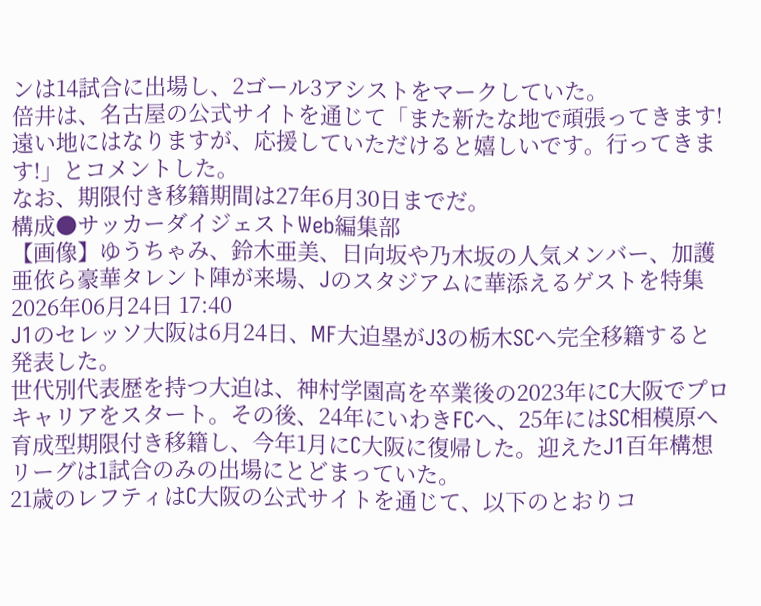ンは14試合に出場し、2ゴール3アシストをマークしていた。
倍井は、名古屋の公式サイトを通じて「また新たな地で頑張ってきます! 遠い地にはなりますが、応援していただけると嬉しいです。行ってきます!」とコメントした。
なお、期限付き移籍期間は27年6月30日までだ。
構成●サッカーダイジェストWeb編集部
【画像】ゆうちゃみ、鈴木亜美、日向坂や乃木坂の人気メンバー、加護亜依ら豪華タレント陣が来場、Jのスタジアムに華添えるゲストを特集
2026年06月24日 17:40
J1のセレッソ大阪は6月24日、MF大迫塁がJ3の栃木SCへ完全移籍すると発表した。
世代別代表歴を持つ大迫は、神村学園高を卒業後の2023年にC大阪でプロキャリアをスタート。その後、24年にいわきFCへ、25年にはSC相模原へ育成型期限付き移籍し、今年1月にC大阪に復帰した。迎えたJ1百年構想リーグは1試合のみの出場にとどまっていた。
21歳のレフティはC大阪の公式サイトを通じて、以下のとおりコ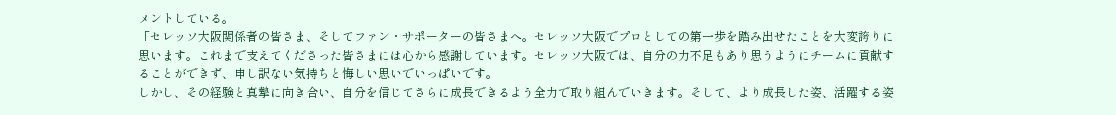メントしている。
「セレッソ大阪関係者の皆さま、そしてファン・サポーターの皆さまへ。セレッソ大阪でプロとしての第一歩を踏み出せたことを大変誇りに思います。これまで支えてくださった皆さまには心から感謝しています。セレッソ大阪では、自分の力不足もあり思うようにチームに貢献することができず、申し訳ない気持ちと悔しい思いでいっぱいです。
しかし、その経験と真摯に向き合い、自分を信じてさらに成長できるよう全力で取り組んでいきます。そして、より成長した姿、活躍する姿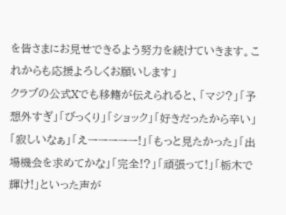を皆さまにお見せできるよう努力を続けていきます。これからも応援よろしくお願いします」
クラブの公式Xでも移籍が伝えられると、「マジ?」「予想外すぎ」「びっくり」「ショック」「好きだったから辛い」「寂しいなぁ」「えーーーーー!」「もっと見たかった」「出場機会を求めてかな」「完全!?」「頑張って!」「栃木で輝け!」といった声が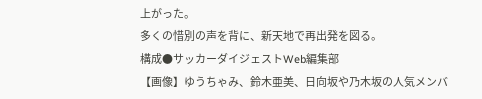上がった。
多くの惜別の声を背に、新天地で再出発を図る。
構成●サッカーダイジェストWeb編集部
【画像】ゆうちゃみ、鈴木亜美、日向坂や乃木坂の人気メンバ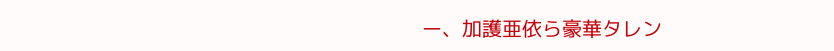ー、加護亜依ら豪華タレン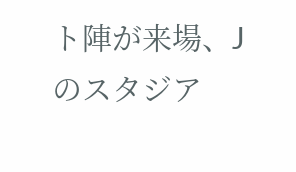ト陣が来場、Jのスタジア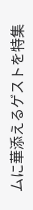ムに華添えるゲストを特集